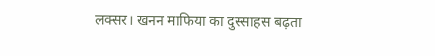लक्सर। खनन माफिया का दुस्साहस बढ़ता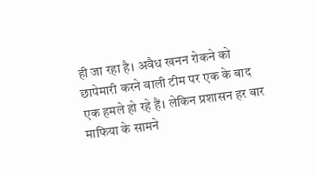ही जा रहा है। अवैध खनन रोकने को छापेमारी करने वाली टीम पर एक के बाद एक हमले हो रहे हैं। लेकिन प्रशासन हर बार माफिया के सामने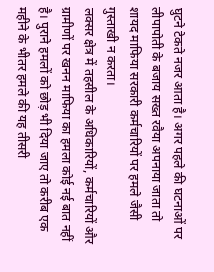घुटने टेकते नजर आता है। अगर पहले की घटनाओं पर लीपापोती के बजाय सख्त रवैया अपनाया जाता तो शायद माफिया सरकारी कर्मचारियों पर हमले जैसी गुस्ताखी न करता।
लक्सर क्षेत्र में तहसील के अधिकारियों, कर्मचारियों और ग्रामीणों पर खनन माफिया का हमला कोई नई बात नहीं है। पुराने हमलों को छोड़ भी दिया जाए तो करीब एक महीने के भीतर हमले की यह तीसरी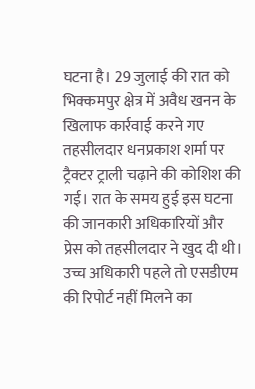घटना है। 29 जुलाई की रात को भिक्कमपुर क्षेत्र में अवैध खनन के खिलाफ कार्रवाई करने गए तहसीलदार धनप्रकाश शर्मा पर ट्रैक्टर ट्राली चढ़ाने की कोशिश की गई। रात के समय हुई इस घटना की जानकारी अधिकारियों और प्रेस को तहसीलदार ने खुद दी थी। उच्च अधिकारी पहले तो एसडीएम की रिपोर्ट नहीं मिलने का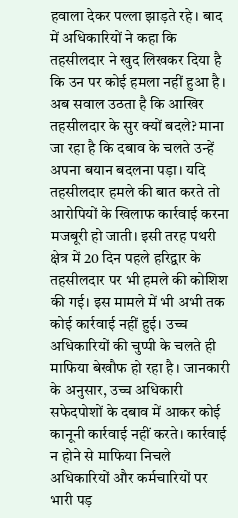हवाला देकर पल्ला झाड़ते रहे। बाद में अधिकारियों ने कहा कि तहसीलदार ने खुद लिखकर दिया है कि उन पर कोई हमला नहीं हुआ है। अब सवाल उठता है कि आखिर तहसीलदार के सुर क्यों बदले? माना जा रहा है कि दबाव के चलते उन्हें अपना बयान बदलना पड़ा। यदि तहसीलदार हमले की बात करते तो आरोपियों के खिलाफ कार्रवाई करना मजबूरी हो जाती। इसी तरह पथरी क्षेत्र में 20 दिन पहले हरिद्वार के तहसीलदार पर भी हमले की कोशिश की गई। इस मामले में भी अभी तक कोई कार्रवाई नहीं हुई। उच्च अधिकारियों की चुप्पी के चलते ही माफिया बेखौफ हो रहा है। जानकारी के अनुसार, उच्च अधिकारी सफेदपोशों के दबाव में आकर कोई कानूनी कार्रवाई नहीं करते। कार्रवाई न होने से माफिया निचले अधिकारियों और कर्मचारियों पर भारी पड़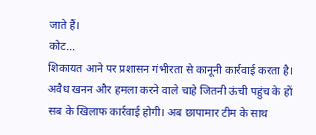जाते हैं।
कोट…
शिकायत आने पर प्रशासन गंभीरता से कानूनी कार्रवाई करता है। अवैध खनन और हमला करने वाले चाहे जितनी ऊंची पहुंच के हों सब के खिलाफ कार्रवाई होगी। अब छापामार टीम के साथ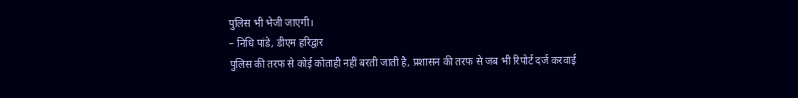पुलिस भी भेजी जाएगी।
– निधि पांडे, डीएम हरिद्वार
पुलिस की तरफ से कोई कोताही नहीं बरती जाती है, प्रशासन की तरफ से जब भी रिपोर्ट दर्ज करवाई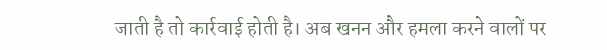जाती है तो कार्रवाई होती है। अब खनन और हमला करने वालों पर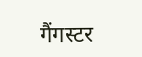गैंगस्टर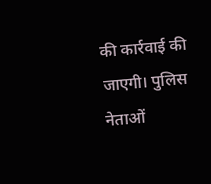की कार्रवाई की जाएगी। पुलिस नेताओं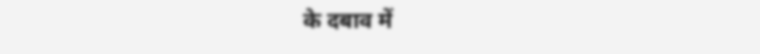के दबाव में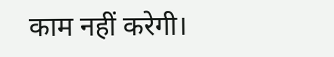काम नहीं करेगी।